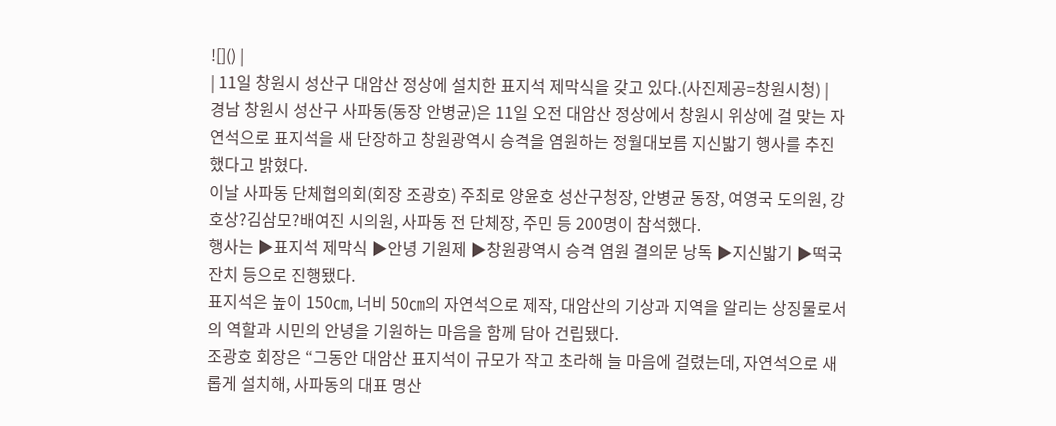![]() |
| 11일 창원시 성산구 대암산 정상에 설치한 표지석 제막식을 갖고 있다.(사진제공=창원시청) |
경남 창원시 성산구 사파동(동장 안병균)은 11일 오전 대암산 정상에서 창원시 위상에 걸 맞는 자연석으로 표지석을 새 단장하고 창원광역시 승격을 염원하는 정월대보름 지신밟기 행사를 추진했다고 밝혔다.
이날 사파동 단체협의회(회장 조광호) 주최로 양윤호 성산구청장, 안병균 동장, 여영국 도의원, 강호상?김삼모?배여진 시의원, 사파동 전 단체장, 주민 등 200명이 참석했다.
행사는 ▶표지석 제막식 ▶안녕 기원제 ▶창원광역시 승격 염원 결의문 낭독 ▶지신밟기 ▶떡국 잔치 등으로 진행됐다.
표지석은 높이 150㎝, 너비 50㎝의 자연석으로 제작, 대암산의 기상과 지역을 알리는 상징물로서의 역할과 시민의 안녕을 기원하는 마음을 함께 담아 건립됐다.
조광호 회장은 “그동안 대암산 표지석이 규모가 작고 초라해 늘 마음에 걸렸는데, 자연석으로 새롭게 설치해, 사파동의 대표 명산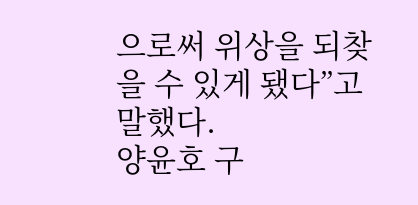으로써 위상을 되찾을 수 있게 됐다”고 말했다.
양윤호 구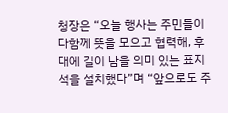청장은 “오늘 행사는 주민들이 다함께 뜻을 모으고 협력해, 후대에 길이 남을 의미 있는 표지석을 설치했다”며 “앞으로도 주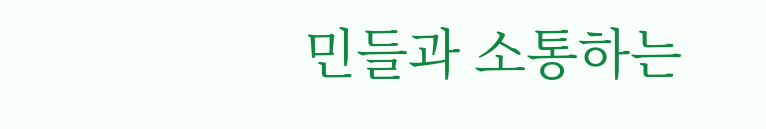민들과 소통하는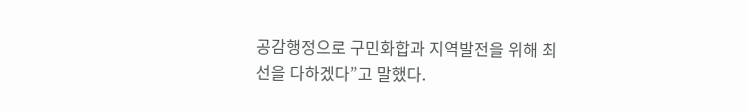공감행정으로 구민화합과 지역발전을 위해 최선을 다하겠다”고 말했다.